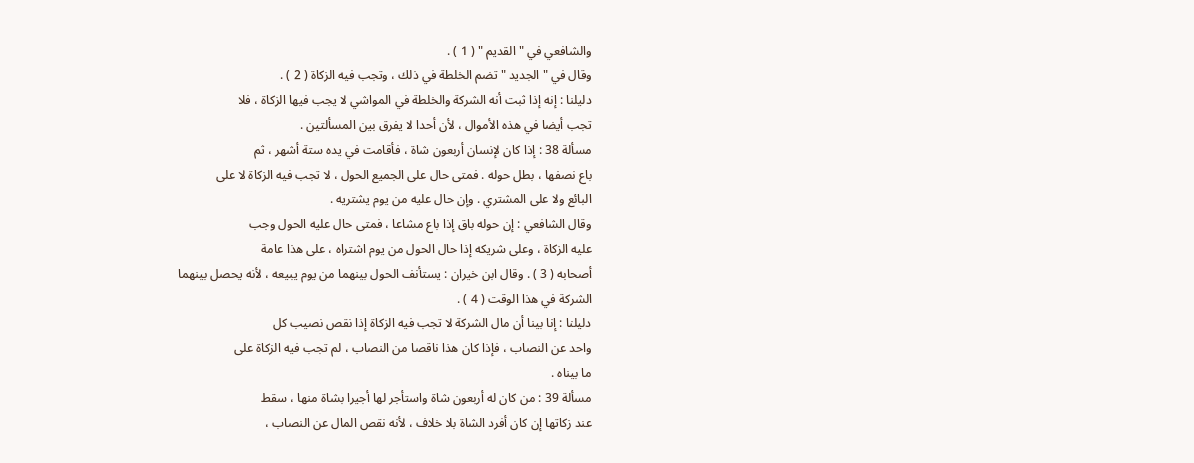والشافعي في " القديم " ( 1 ) .
وقال في " الجديد " تضم الخلطة في ذلك ، وتجب فيه الزكاة ( 2 ) .
دليلنا : إنه إذا ثبت أنه الشركة والخلطة في المواشي لا يجب فيها الزكاة ، فلا
تجب أيضا في هذه الأموال ، لأن أحدا لا يفرق بين المسألتين .
مسألة 38 : إذا كان لإنسان أربعون شاة ، فأقامت في يده ستة أشهر ، ثم
باع نصفها ، بطل حوله . فمتى حال على الجميع الحول ، لا تجب فيه الزكاة لا على
البائع ولا على المشتري . وإن حال عليه من يوم يشتريه .
وقال الشافعي : إن حوله باق إذا باع مشاعا ، فمتى حال عليه الحول وجب
عليه الزكاة ، وعلى شريكه إذا حال الحول من يوم اشتراه ، على هذا عامة
أصحابه ( 3 ) . وقال ابن خيران : يستأنف الحول بينهما من يوم يبيعه ، لأنه يحصل بينهما
الشركة في هذا الوقت ( 4 ) .
دليلنا : إنا بينا أن مال الشركة لا تجب فيه الزكاة إذا نقص نصيب كل
واحد عن النصاب ، فإذا كان هذا ناقصا من النصاب ، لم تجب فيه الزكاة على
ما بيناه .
مسألة 39 : من كان له أربعون شاة واستأجر لها أجيرا بشاة منها ، سقط
عند زكاتها إن كان أفرد الشاة بلا خلاف ، لأنه نقص المال عن النصاب ،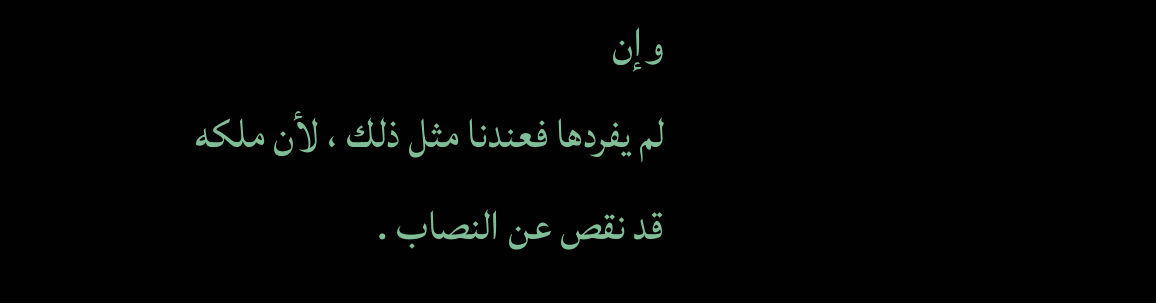وإن
لم يفردها فعندنا مثل ذلك ، لأن ملكه قد نقص عن النصاب .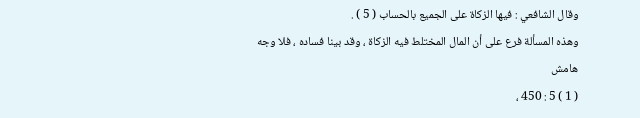وقال الشافعي : فيها الزكاة على الجميع بالحساب ( 5 ) .
وهذه المسألة فرع على أن المال المختلط فيه الزكاة ، وقد بينا فساده ، فلا وجه
هامش
( 1 ) 5 : 450 ،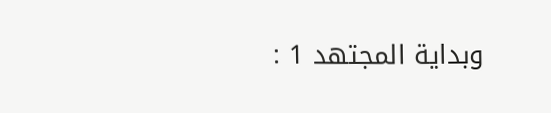وبداية المجتهد 1 :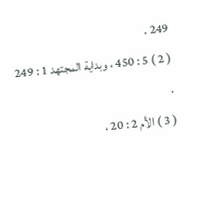249 .
( 2 ) 5 : 450 ، وبداية المجتهد 1 : 249 .
( 3 ) الأم 2 : 20 ،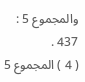والمجموع 5 : 437 .
( 4 ) المجموع 5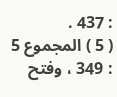: 437 .
( 5 ) المجموع 5 : 349 ، وفتح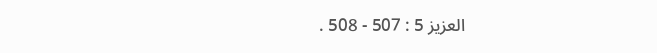العزيز 5 : 507 - 508 .